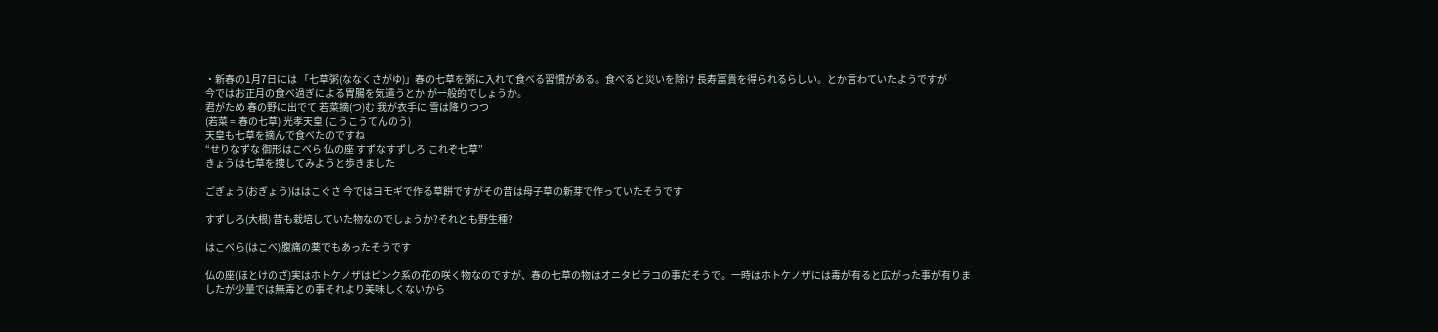・新春の1月7日には 「七草粥(ななくさがゆ)」春の七草を粥に入れて食べる習慣がある。食べると災いを除け 長寿富貴を得られるらしい。とか言わていたようですが
今ではお正月の食べ過ぎによる胃腸を気遣うとか が一般的でしょうか。
君がため 春の野に出でて 若菜摘(つ)む 我が衣手に 雪は降りつつ
(若菜 = 春の七草) 光孝天皇 (こうこうてんのう)
天皇も七草を摘んで食べたのですね
“せりなずな 御形はこべら 仏の座 すずなすずしろ これぞ七草”
きょうは七草を捜してみようと歩きました

ごぎょう(おぎょう)ははこぐさ 今ではヨモギで作る草餅ですがその昔は母子草の新芽で作っていたそうです

すずしろ(大根) 昔も栽培していた物なのでしょうか?それとも野生種?

はこべら(はこべ)腹痛の薬でもあったそうです

仏の座(ほとけのざ)実はホトケノザはピンク系の花の咲く物なのですが、春の七草の物はオニタビラコの事だそうで。一時はホトケノザには毒が有ると広がった事が有りましたが少量では無毒との事それより美味しくないから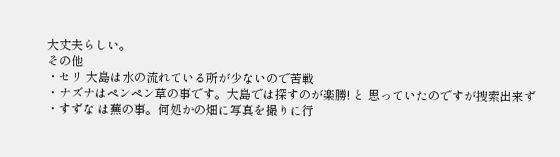大丈夫らしい。
その他
・セリ 大島は水の流れている所が少ないので苦戦
・ナズナはペンペン草の事です。大島では探すのが楽勝! と 思っていたのですが捜索出来ず
・すずな は蕪の事。何処かの畑に写真を撮りに行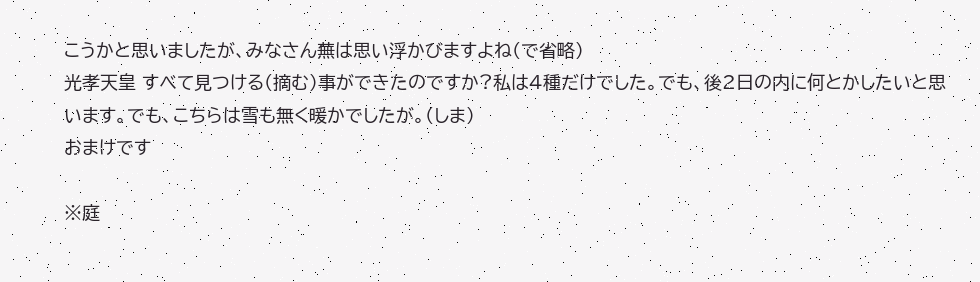こうかと思いましたが、みなさん蕪は思い浮かびますよね(で省略)
光孝天皇 すべて見つける(摘む)事ができたのですか?私は4種だけでした。でも、後2日の内に何とかしたいと思います。でも、こちらは雪も無く暖かでしたが。(しま)
おまけです

※庭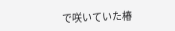で咲いていた椿